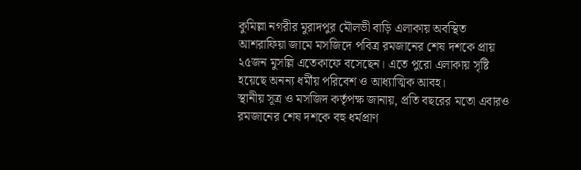কুমিল্লা নগরীর মুরাদপুর মৌলভী বাড়ি এলাকায় অবস্থিত আশরাফিয়া জামে মসজিদে পবিত্র রমজানের শেষ দশকে প্রায় ২৫জন মুসল্লি এতেকাফে বসেছেন। এতে পুরো এলাকায় সৃষ্টি হয়েছে অনন্য ধর্মীয় পরিবেশ ও আধ্যাত্মিক আবহ।
স্থানীয় সূত্র ও মসজিদ কর্তৃপক্ষ জানায়, প্রতি বছরের মতো এবারও রমজানের শেষ দশকে বহু ধর্মপ্রাণ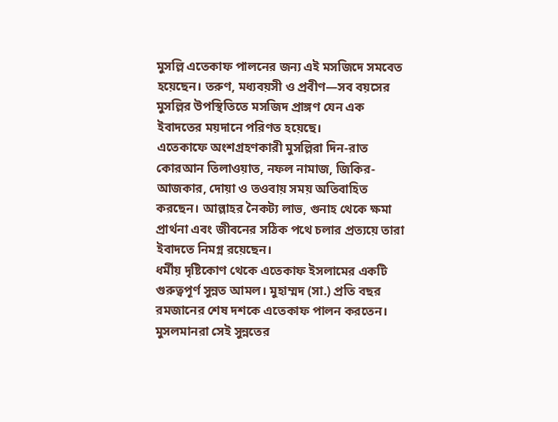মুসল্লি এতেকাফ পালনের জন্য এই মসজিদে সমবেত হয়েছেন। তরুণ, মধ্যবয়সী ও প্রবীণ—সব বয়সের মুসল্লির উপস্থিতিতে মসজিদ প্রাঙ্গণ যেন এক ইবাদতের ময়দানে পরিণত হয়েছে।
এতেকাফে অংশগ্রহণকারী মুসল্লিরা দিন-রাত কোরআন তিলাওয়াত, নফল নামাজ, জিকির-আজকার, দোয়া ও তওবায় সময় অতিবাহিত করছেন। আল্লাহর নৈকট্য লাভ, গুনাহ থেকে ক্ষমা প্রার্থনা এবং জীবনের সঠিক পথে চলার প্রত্যয়ে তারা ইবাদতে নিমগ্ন রয়েছেন।
ধর্মীয় দৃষ্টিকোণ থেকে এতেকাফ ইসলামের একটি গুরুত্বপূর্ণ সুন্নত আমল। মুহাম্মদ (সা.) প্রতি বছর রমজানের শেষ দশকে এতেকাফ পালন করতেন। মুসলমানরা সেই সুন্নতের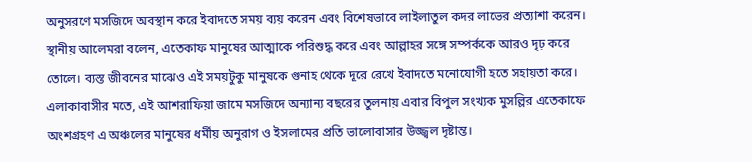অনুসরণে মসজিদে অবস্থান করে ইবাদতে সময় ব্যয় করেন এবং বিশেষভাবে লাইলাতুল কদর লাভের প্রত্যাশা করেন।
স্থানীয় আলেমরা বলেন, এতেকাফ মানুষের আত্মাকে পরিশুদ্ধ করে এবং আল্লাহর সঙ্গে সম্পর্ককে আরও দৃঢ় করে তোলে। ব্যস্ত জীবনের মাঝেও এই সময়টুকু মানুষকে গুনাহ থেকে দূরে রেখে ইবাদতে মনোযোগী হতে সহায়তা করে।
এলাকাবাসীর মতে, এই আশরাফিয়া জামে মসজিদে অন্যান্য বছরের তুলনায় এবার বিপুল সংখ্যক মুসল্লির এতেকাফে অংশগ্রহণ এ অঞ্চলের মানুষের ধর্মীয় অনুরাগ ও ইসলামের প্রতি ভালোবাসার উজ্জ্বল দৃষ্টান্ত।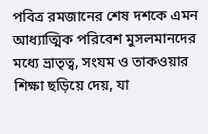পবিত্র রমজানের শেষ দশকে এমন আধ্যাত্মিক পরিবেশ মুসলমানদের মধ্যে ভ্রাতৃত্ব, সংযম ও তাকওয়ার শিক্ষা ছড়িয়ে দেয়, যা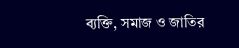ব্যক্তি, সমাজ ও জাতির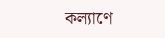কল্যাণে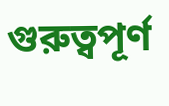গুরুত্বপূর্ণ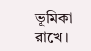ভূমিকা রাখে।